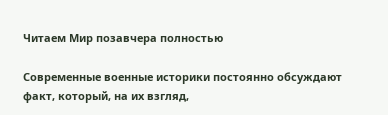Читаем Мир позавчера полностью

Современные военные историки постоянно обсуждают факт, который, на их взгляд,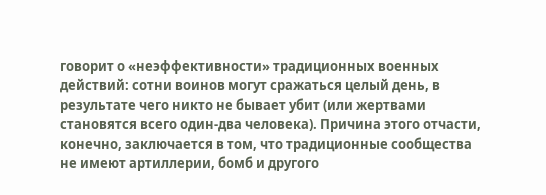говорит о «неэффективности» традиционных военных действий: сотни воинов могут сражаться целый день, в результате чего никто не бывает убит (или жертвами становятся всего один-два человека). Причина этого отчасти, конечно, заключается в том, что традиционные сообщества не имеют артиллерии, бомб и другого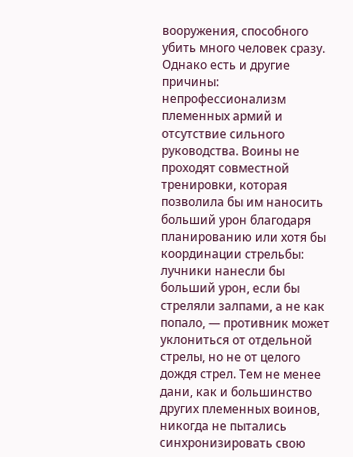вооружения, способного убить много человек сразу. Однако есть и другие причины: непрофессионализм племенных армий и отсутствие сильного руководства. Воины не проходят совместной тренировки, которая позволила бы им наносить больший урон благодаря планированию или хотя бы координации стрельбы: лучники нанесли бы больший урон, если бы стреляли залпами, а не как попало, — противник может уклониться от отдельной стрелы, но не от целого дождя стрел. Тем не менее дани, как и большинство других племенных воинов, никогда не пытались синхронизировать свою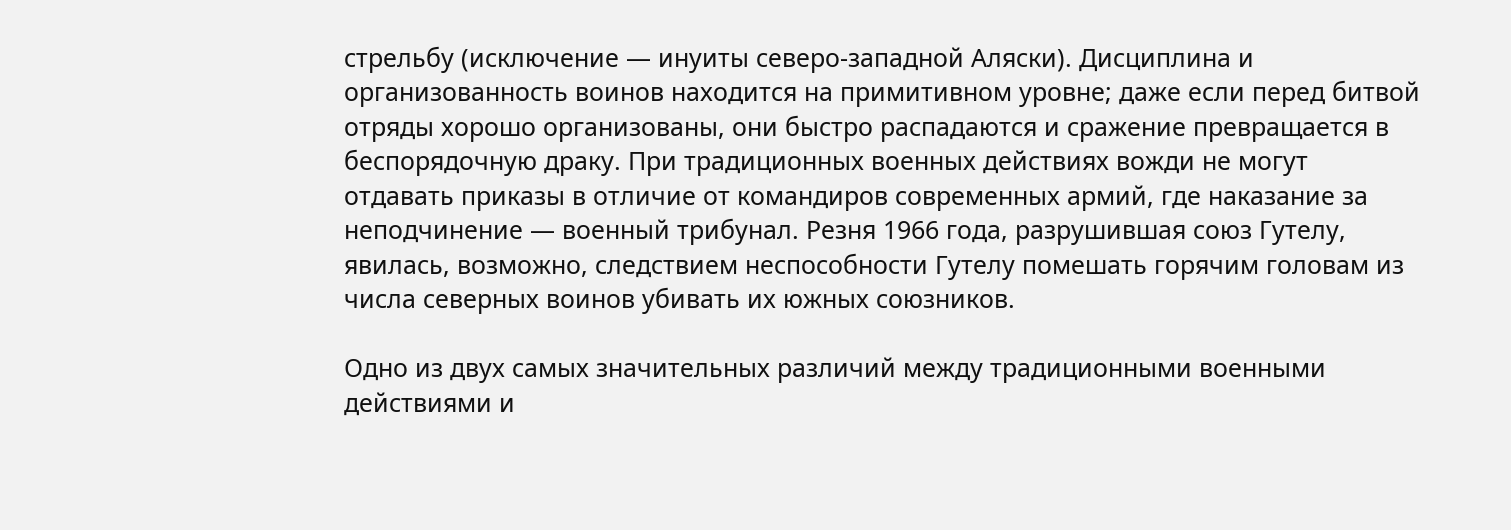стрельбу (исключение — инуиты северо-западной Аляски). Дисциплина и организованность воинов находится на примитивном уровне; даже если перед битвой отряды хорошо организованы, они быстро распадаются и сражение превращается в беспорядочную драку. При традиционных военных действиях вожди не могут отдавать приказы в отличие от командиров современных армий, где наказание за неподчинение — военный трибунал. Резня 1966 года, разрушившая союз Гутелу, явилась, возможно, следствием неспособности Гутелу помешать горячим головам из числа северных воинов убивать их южных союзников.

Одно из двух самых значительных различий между традиционными военными действиями и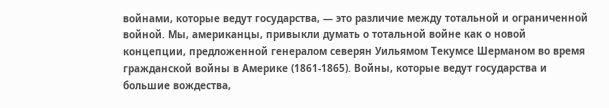войнами, которые ведут государства, — это различие между тотальной и ограниченной войной. Мы, американцы, привыкли думать о тотальной войне как о новой концепции, предложенной генералом северян Уильямом Текумсе Шерманом во время гражданской войны в Америке (1861-1865). Войны, которые ведут государства и большие вождества,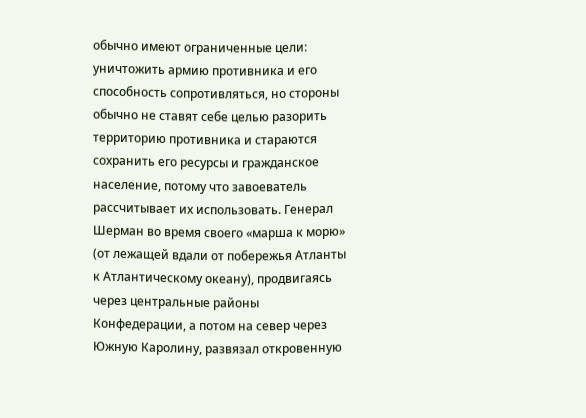обычно имеют ограниченные цели: уничтожить армию противника и его способность сопротивляться, но стороны обычно не ставят себе целью разорить территорию противника и стараются сохранить его ресурсы и гражданское население, потому что завоеватель рассчитывает их использовать. Генерал Шерман во время своего «марша к морю» (от лежащей вдали от побережья Атланты к Атлантическому океану), продвигаясь через центральные районы Конфедерации, а потом на север через Южную Каролину, развязал откровенную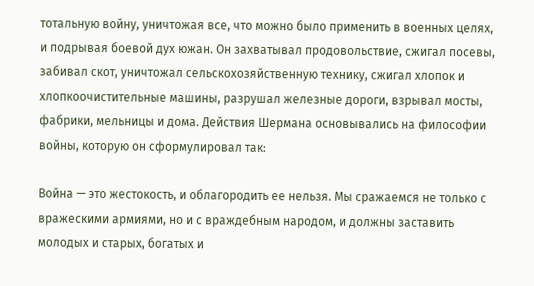тотальную войну, уничтожая все, что можно было применить в военных целях, и подрывая боевой дух южан. Он захватывал продовольствие, сжигал посевы, забивал скот, уничтожал сельскохозяйственную технику, сжигал хлопок и хлопкоочистительные машины, разрушал железные дороги, взрывал мосты, фабрики, мельницы и дома. Действия Шермана основывались на философии войны, которую он сформулировал так:

Война — это жестокость, и облагородить ее нельзя. Мы сражаемся не только с вражескими армиями, но и с враждебным народом, и должны заставить молодых и старых, богатых и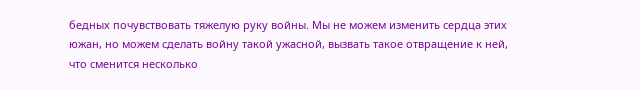бедных почувствовать тяжелую руку войны. Мы не можем изменить сердца этих южан, но можем сделать войну такой ужасной, вызвать такое отвращение к ней, что сменится несколько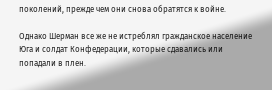поколений, прежде чем они снова обратятся к войне.

Однако Шерман все же не истреблял гражданское население Юга и солдат Конфедерации, которые сдавались или попадали в плен.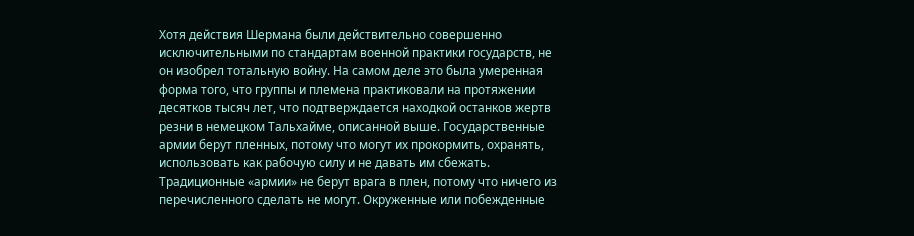Хотя действия Шермана были действительно совершенно исключительными по стандартам военной практики государств, не он изобрел тотальную войну. На самом деле это была умеренная форма того, что группы и племена практиковали на протяжении десятков тысяч лет, что подтверждается находкой останков жертв резни в немецком Тальхайме, описанной выше. Государственные армии берут пленных, потому что могут их прокормить, охранять, использовать как рабочую силу и не давать им сбежать. Традиционные «армии» не берут врага в плен, потому что ничего из перечисленного сделать не могут. Окруженные или побежденные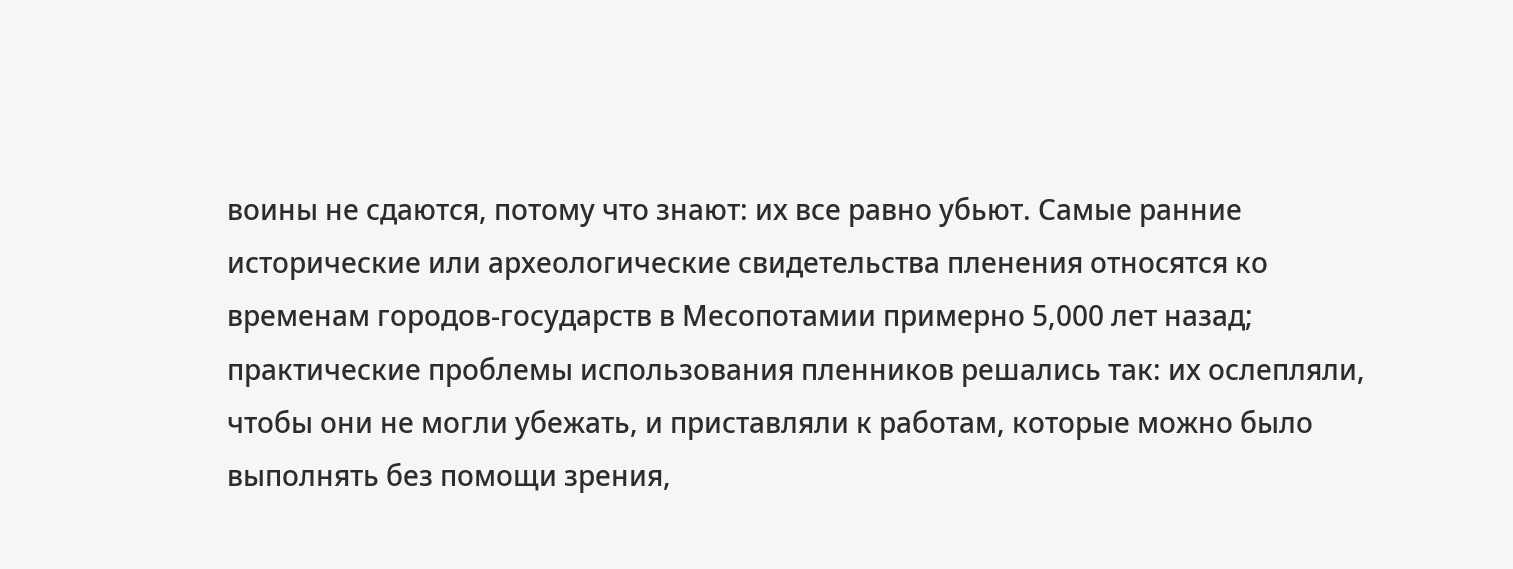воины не сдаются, потому что знают: их все равно убьют. Самые ранние исторические или археологические свидетельства пленения относятся ко временам городов-государств в Месопотамии примерно 5,000 лет назад; практические проблемы использования пленников решались так: их ослепляли, чтобы они не могли убежать, и приставляли к работам, которые можно было выполнять без помощи зрения,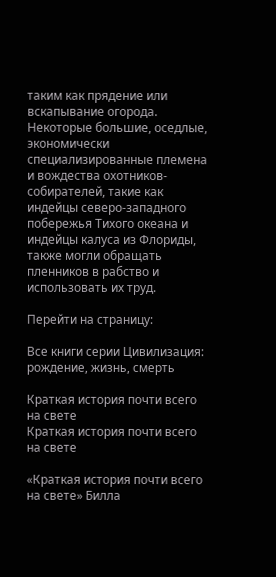таким как прядение или вскапывание огорода. Некоторые большие, оседлые, экономически специализированные племена и вождества охотников-собирателей, такие как индейцы северо-западного побережья Тихого океана и индейцы калуса из Флориды, также могли обращать пленников в рабство и использовать их труд.

Перейти на страницу:

Все книги серии Цивилизация: рождение, жизнь, смерть

Краткая история почти всего на свете
Краткая история почти всего на свете

«Краткая история почти всего на свете» Билла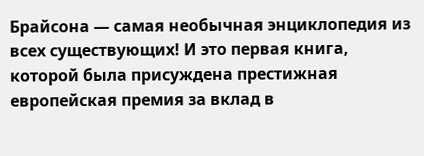Брайсона — самая необычная энциклопедия из всех существующих! И это первая книга, которой была присуждена престижная европейская премия за вклад в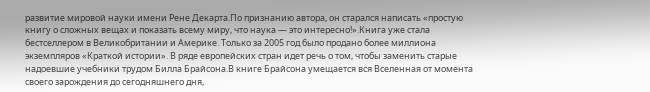развитие мировой науки имени Рене Декарта.По признанию автора, он старался написать «простую книгу о сложных вещах и показать всему миру, что наука — это интересно!».Книга уже стала бестселлером в Великобритании и Америке. Только за 2005 год было продано более миллиона экземпляров «Краткой истории». В ряде европейских стран идет речь о том, чтобы заменить старые надоевшие учебники трудом Билла Брайсона.В книге Брайсона умещается вся Вселенная от момента своего зарождения до сегодняшнего дня,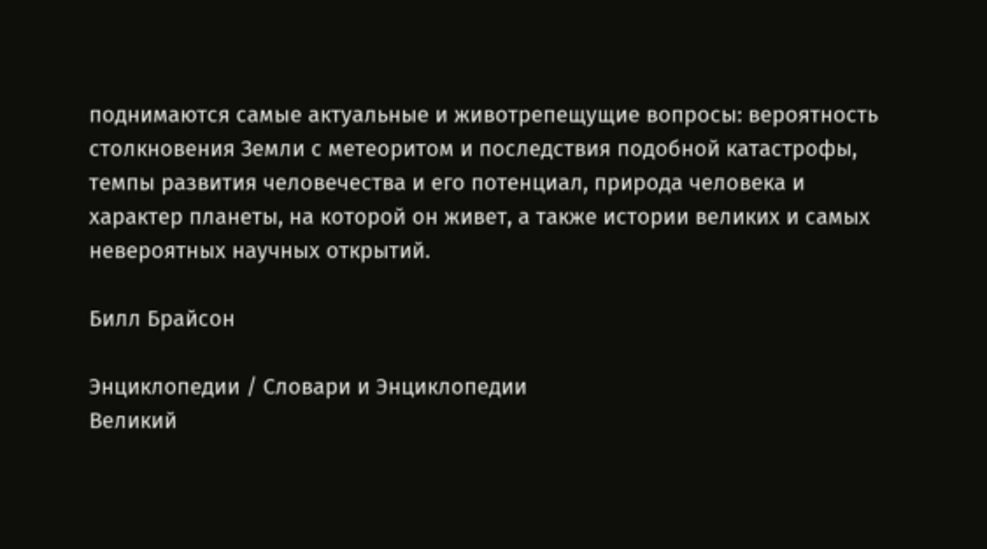поднимаются самые актуальные и животрепещущие вопросы: вероятность столкновения Земли с метеоритом и последствия подобной катастрофы, темпы развития человечества и его потенциал, природа человека и характер планеты, на которой он живет, а также истории великих и самых невероятных научных открытий.

Билл Брайсон

Энциклопедии / Словари и Энциклопедии
Великий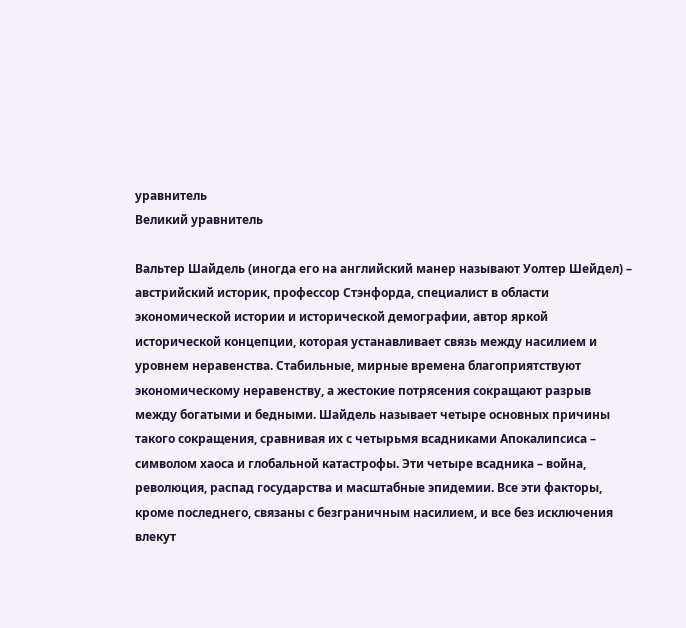уравнитель
Великий уравнитель

Вальтер Шайдель (иногда его на английский манер называют Уолтер Шейдел) – австрийский историк, профессор Стэнфорда, специалист в области экономической истории и исторической демографии, автор яркой исторической концепции, которая устанавливает связь между насилием и уровнем неравенства. Стабильные, мирные времена благоприятствуют экономическому неравенству, а жестокие потрясения сокращают разрыв между богатыми и бедными. Шайдель называет четыре основных причины такого сокращения, сравнивая их с четырьмя всадниками Апокалипсиса – символом хаоса и глобальной катастрофы. Эти четыре всадника – война, революция, распад государства и масштабные эпидемии. Все эти факторы, кроме последнего, связаны с безграничным насилием, и все без исключения влекут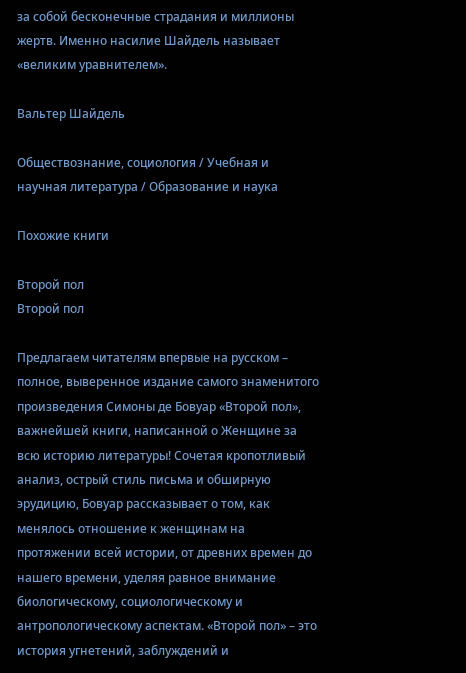за собой бесконечные страдания и миллионы жертв. Именно насилие Шайдель называет «великим уравнителем».

Вальтер Шайдель

Обществознание, социология / Учебная и научная литература / Образование и наука

Похожие книги

Второй пол
Второй пол

Предлагаем читателям впервые на русском – полное, выверенное издание самого знаменитого произведения Симоны де Бовуар «Второй пол», важнейшей книги, написанной о Женщине за всю историю литературы! Сочетая кропотливый анализ, острый стиль письма и обширную эрудицию, Бовуар рассказывает о том, как менялось отношение к женщинам на протяжении всей истории, от древних времен до нашего времени, уделяя равное внимание биологическому, социологическому и антропологическому аспектам. «Второй пол» – это история угнетений, заблуждений и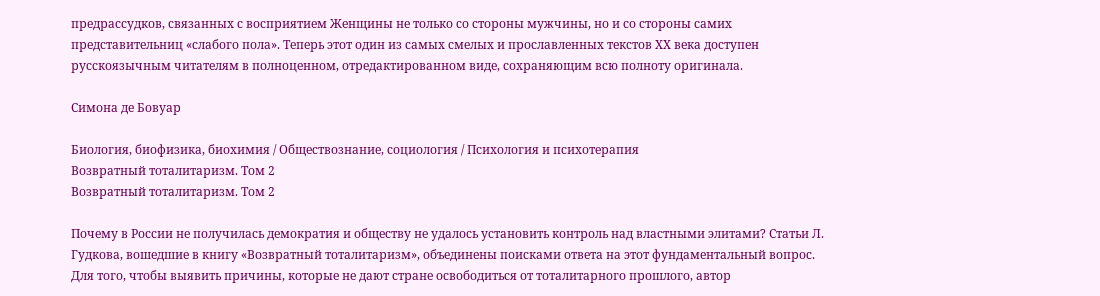предрассудков, связанных с восприятием Женщины не только со стороны мужчины, но и со стороны самих представительниц «слабого пола». Теперь этот один из самых смелых и прославленных текстов ХХ века доступен русскоязычным читателям в полноценном, отредактированном виде, сохраняющим всю полноту оригинала.

Симона де Бовуар

Биология, биофизика, биохимия / Обществознание, социология / Психология и психотерапия
Возвратный тоталитаризм. Том 2
Возвратный тоталитаризм. Том 2

Почему в России не получилась демократия и обществу не удалось установить контроль над властными элитами? Статьи Л. Гудкова, вошедшие в книгу «Возвратный тоталитаризм», объединены поисками ответа на этот фундаментальный вопрос. Для того, чтобы выявить причины, которые не дают стране освободиться от тоталитарного прошлого, автор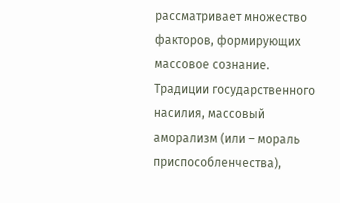рассматривает множество факторов, формирующих массовое сознание. Традиции государственного насилия, массовый аморализм (или – мораль приспособленчества),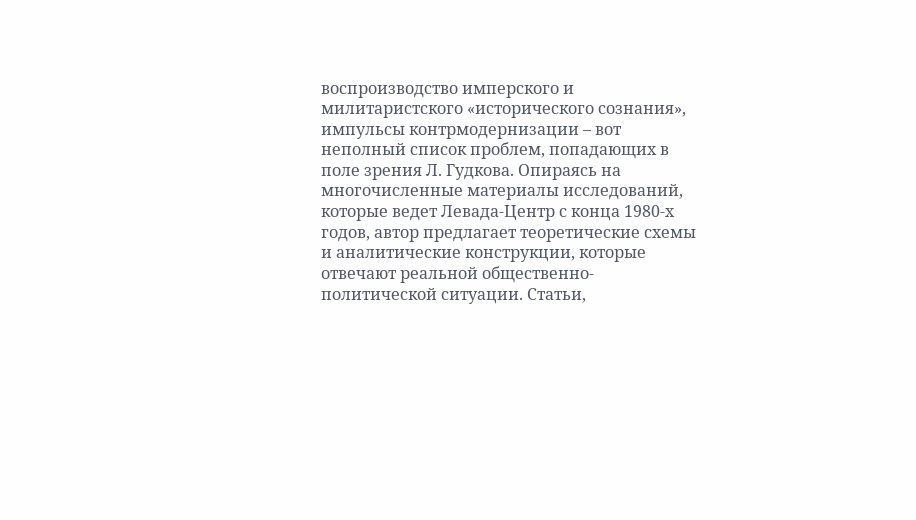воспроизводство имперского и милитаристского «исторического сознания», импульсы контрмодернизации – вот неполный список проблем, попадающих в поле зрения Л. Гудкова. Опираясь на многочисленные материалы исследований, которые ведет Левада-Центр с конца 1980-х годов, автор предлагает теоретические схемы и аналитические конструкции, которые отвечают реальной общественно-политической ситуации. Статьи,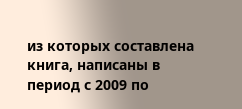из которых составлена книга, написаны в период с 2009 по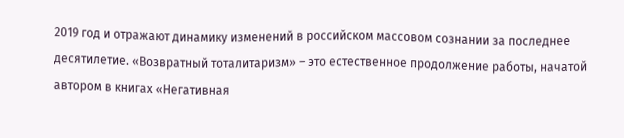2019 год и отражают динамику изменений в российском массовом сознании за последнее десятилетие. «Возвратный тоталитаризм» – это естественное продолжение работы, начатой автором в книгах «Негативная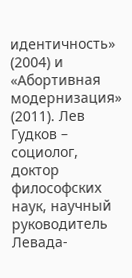идентичность» (2004) и «Абортивная модернизация» (2011). Лев Гудков – социолог, доктор философских наук, научный руководитель Левада-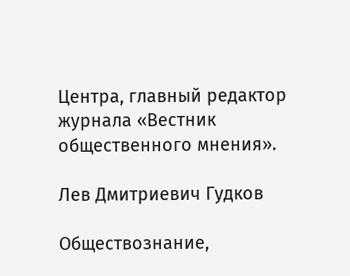Центра, главный редактор журнала «Вестник общественного мнения».

Лев Дмитриевич Гудков

Обществознание,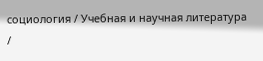социология / Учебная и научная литература /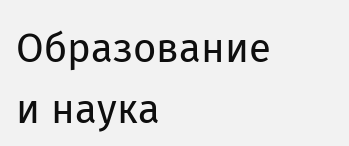Образование и наука